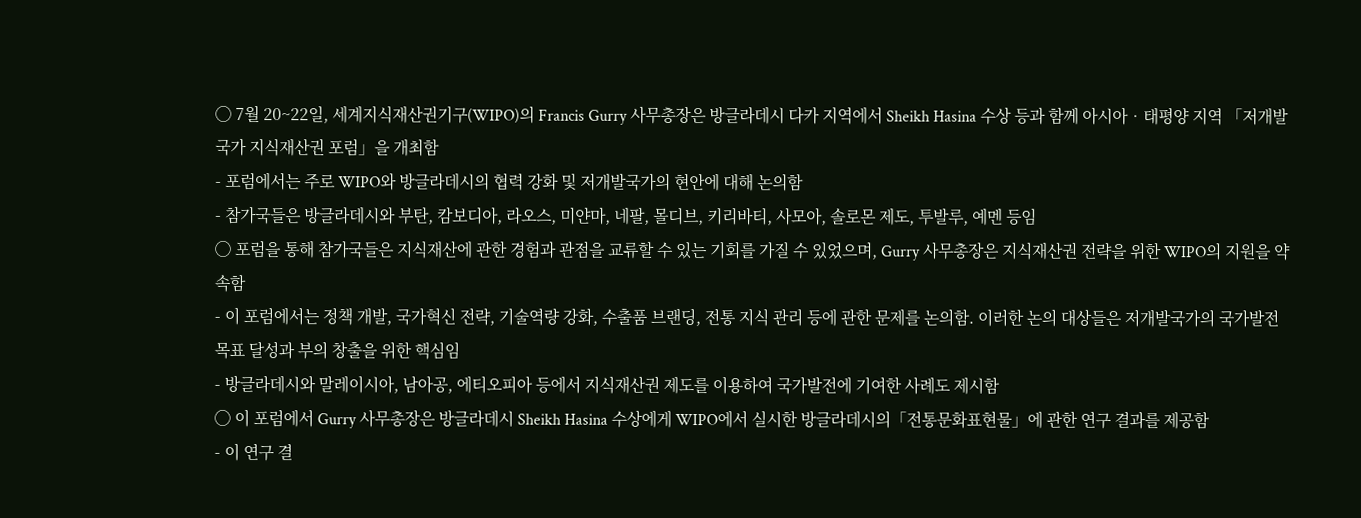◯ 7월 20~22일, 세계지식재산권기구(WIPO)의 Francis Gurry 사무총장은 방글라데시 다카 지역에서 Sheikh Hasina 수상 등과 함께 아시아‧태평양 지역 「저개발국가 지식재산권 포럼」을 개최함
- 포럼에서는 주로 WIPO와 방글라데시의 협력 강화 및 저개발국가의 현안에 대해 논의함
- 참가국들은 방글라데시와 부탄, 캄보디아, 라오스, 미얀마, 네팔, 몰디브, 키리바티, 사모아, 솔로몬 제도, 투발루, 예멘 등임
◯ 포럼을 통해 참가국들은 지식재산에 관한 경험과 관점을 교류할 수 있는 기회를 가질 수 있었으며, Gurry 사무총장은 지식재산권 전략을 위한 WIPO의 지원을 약속함
- 이 포럼에서는 정책 개발, 국가혁신 전략, 기술역량 강화, 수출품 브랜딩, 전통 지식 관리 등에 관한 문제를 논의함. 이러한 논의 대상들은 저개발국가의 국가발전 목표 달성과 부의 창출을 위한 핵심임
- 방글라데시와 말레이시아, 남아공, 에티오피아 등에서 지식재산권 제도를 이용하여 국가발전에 기여한 사례도 제시함
◯ 이 포럼에서 Gurry 사무총장은 방글라데시 Sheikh Hasina 수상에게 WIPO에서 실시한 방글라데시의「전통문화표현물」에 관한 연구 결과를 제공함
- 이 연구 결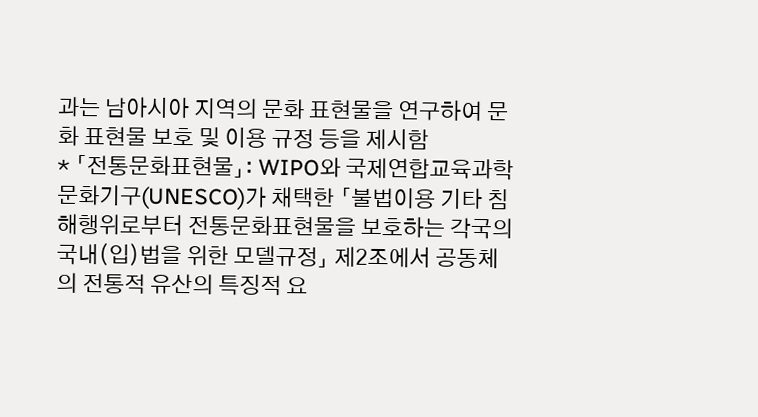과는 남아시아 지역의 문화 표현물을 연구하여 문화 표현물 보호 및 이용 규정 등을 제시함
* 「전통문화표현물」: WIPO와 국제연합교육과학문화기구(UNESCO)가 채택한 「불법이용 기타 침해행위로부터 전통문화표현물을 보호하는 각국의 국내(입)법을 위한 모델규정」 제2조에서 공동체의 전통적 유산의 특징적 요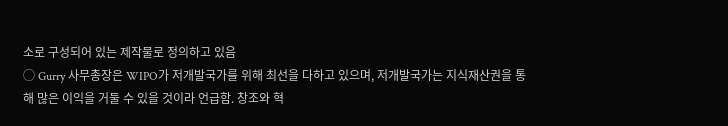소로 구성되어 있는 제작물로 정의하고 있음
◯ Gurry 사무총장은 WIPO가 저개발국가를 위해 최선을 다하고 있으며, 저개발국가는 지식재산권을 통해 많은 이익을 거둘 수 있을 것이라 언급함. 창조와 혁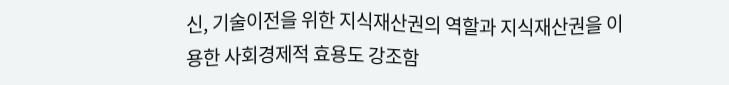신, 기술이전을 위한 지식재산권의 역할과 지식재산권을 이용한 사회경제적 효용도 강조함